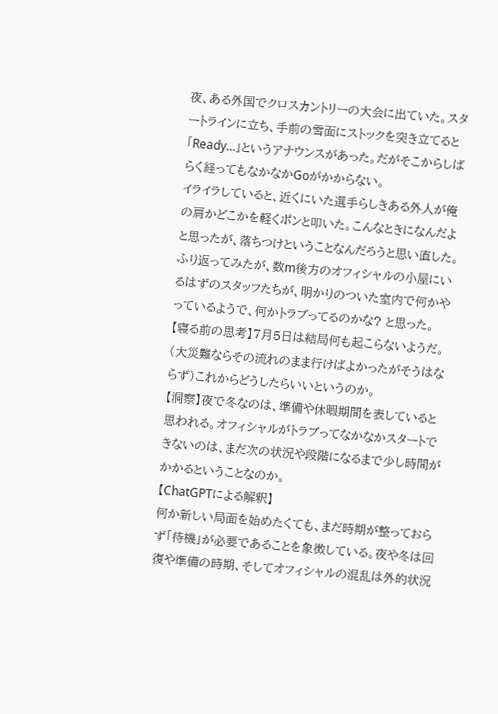夜、ある外国でクロスカントリーの大会に出ていた。スタートラインに立ち、手前の雪面にストックを突き立てると「Ready...」というアナウンスがあった。だがそこからしばらく経ってもなかなかGoがかからない。
イライラしていると、近くにいた選手らしきある外人が俺の肩かどこかを軽くポンと叩いた。こんなときになんだよと思ったが、落ちつけということなんだろうと思い直した。
ふり返ってみたが、数m後方のオフィシャルの小屋にいるはずのスタッフたちが、明かりのついた室内で何かやっているようで、何かトラブってるのかな? と思った。
【寝る前の思考】7月5日は結局何も起こらないようだ。(大災難ならその流れのまま行けばよかったがそうはならず)これからどうしたらいいというのか。
【洞察】夜で冬なのは、準備や休暇期間を表していると思われる。オフィシャルがトラブってなかなかスタートできないのは、まだ次の状況や段階になるまで少し時間がかかるということなのか。
【ChatGPTによる解釈】
何か新しい局面を始めたくても、まだ時期が整っておらず「待機」が必要であることを象徴している。夜や冬は回復や準備の時期、そしてオフィシャルの混乱は外的状況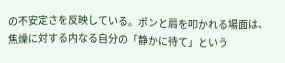の不安定さを反映している。ポンと肩を叩かれる場面は、焦燥に対する内なる自分の「静かに待て」という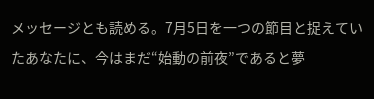メッセージとも読める。7月5日を一つの節目と捉えていたあなたに、今はまだ“始動の前夜”であると夢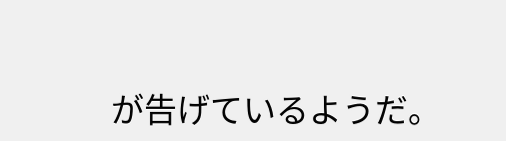が告げているようだ。